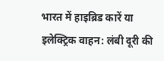भारत में हाइब्रिड कारें या इलेक्ट्रिक वाहन: लंबी दूरी की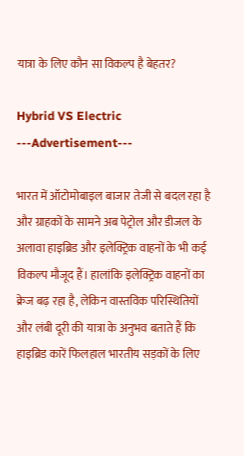यात्रा के लिए कौन सा विकल्प है बेहतर?

Hybrid VS Electric
---Advertisement---

भारत में ऑटोमोबाइल बाजार तेजी से बदल रहा है और ग्राहकों के सामने अब पेट्रोल और डीजल के अलावा हाइब्रिड और इलेक्ट्रिक वाहनों के भी कई विकल्प मौजूद हैं। हालांकि इलेक्ट्रिक वाहनों का क्रेज बढ़ रहा है, लेकिन वास्तविक परिस्थितियों और लंबी दूरी की यात्रा के अनुभव बताते हैं कि हाइब्रिड कारें फिलहाल भारतीय सड़कों के लिए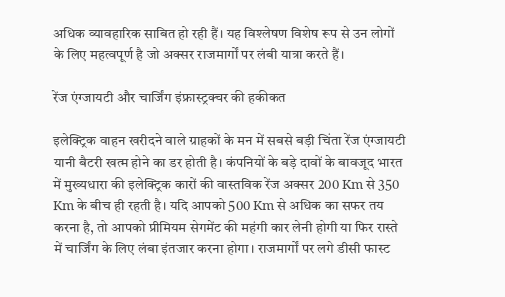अधिक व्यावहारिक साबित हो रही हैं। यह विश्लेषण विशेष रूप से उन लोगों के लिए महत्वपूर्ण है जो अक्सर राजमार्गों पर लंबी यात्रा करते हैं।

रेंज एंग्जायटी और चार्जिंग इंफ्रास्ट्रक्चर की हकीकत

इलेक्ट्रिक वाहन खरीदने वाले ग्राहकों के मन में सबसे बड़ी चिंता रेंज एंग्जायटी यानी बैटरी खत्म होने का डर होती है। कंपनियों के बड़े दावों के बावजूद भारत में मुख्यधारा की इलेक्ट्रिक कारों की वास्तविक रेंज अक्सर 200 Km से 350 Km के बीच ही रहती है। यदि आपको 500 Km से अधिक का सफर तय करना है, तो आपको प्रीमियम सेगमेंट की महंगी कार लेनी होगी या फिर रास्ते में चार्जिंग के लिए लंबा इंतजार करना होगा। राजमार्गों पर लगे डीसी फास्ट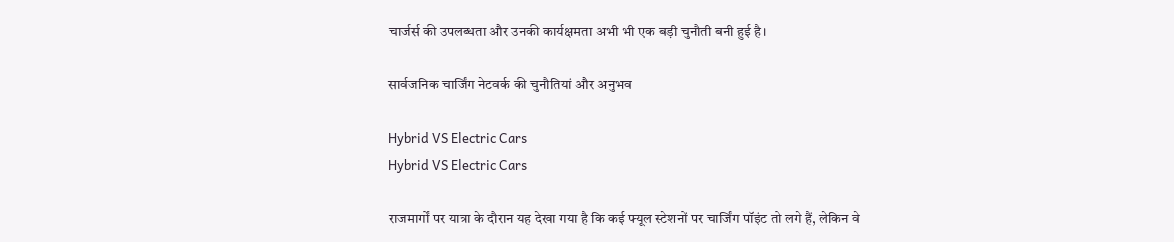चार्जर्स की उपलब्धता और उनकी कार्यक्षमता अभी भी एक बड़ी चुनौती बनी हुई है।

सार्वजनिक चार्जिंग नेटवर्क की चुनौतियां और अनुभव

Hybrid VS Electric Cars
Hybrid VS Electric Cars

राजमार्गों पर यात्रा के दौरान यह देखा गया है कि कई फ्यूल स्टेशनों पर चार्जिंग पॉइंट तो लगे हैं, लेकिन वे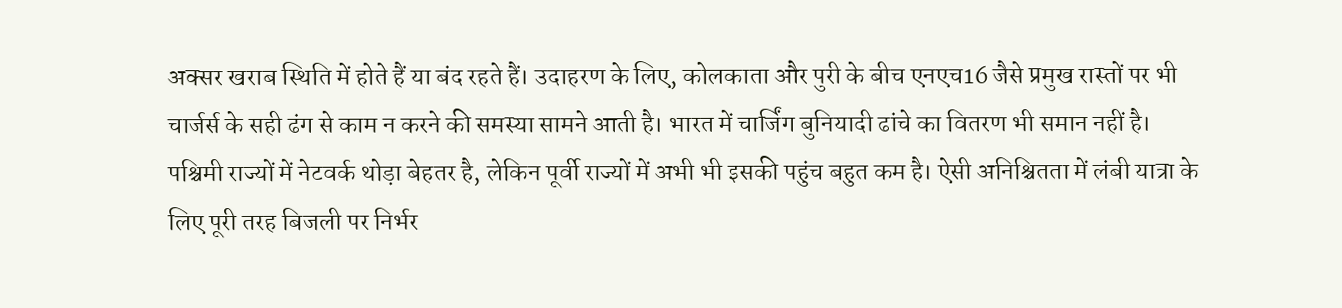अक्सर खराब स्थिति में होते हैं या बंद रहते हैं। उदाहरण के लिए, कोलकाता और पुरी के बीच एनएच16 जैसे प्रमुख रास्तों पर भी चार्जर्स के सही ढंग से काम न करने की समस्या सामने आती है। भारत में चार्जिंग बुनियादी ढांचे का वितरण भी समान नहीं है। पश्चिमी राज्यों में नेटवर्क थोड़ा बेहतर है, लेकिन पूर्वी राज्यों में अभी भी इसकी पहुंच बहुत कम है। ऐसी अनिश्चितता में लंबी यात्रा के लिए पूरी तरह बिजली पर निर्भर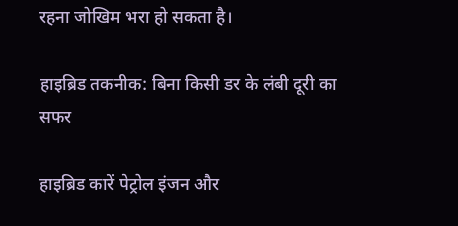रहना जोखिम भरा हो सकता है।

हाइब्रिड तकनीक: बिना किसी डर के लंबी दूरी का सफर

हाइब्रिड कारें पेट्रोल इंजन और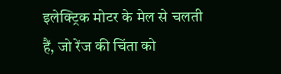इलेक्ट्रिक मोटर के मेल से चलती हैं, जो रेंज की चिंता को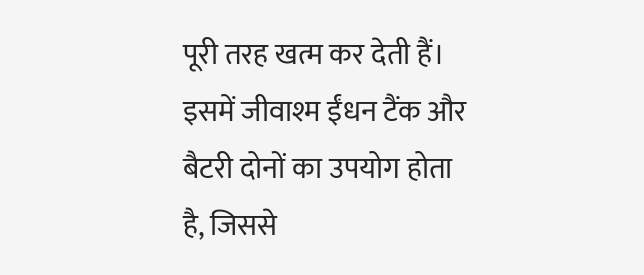पूरी तरह खत्म कर देती हैं। इसमें जीवाश्म ईंधन टैंक और बैटरी दोनों का उपयोग होता है, जिससे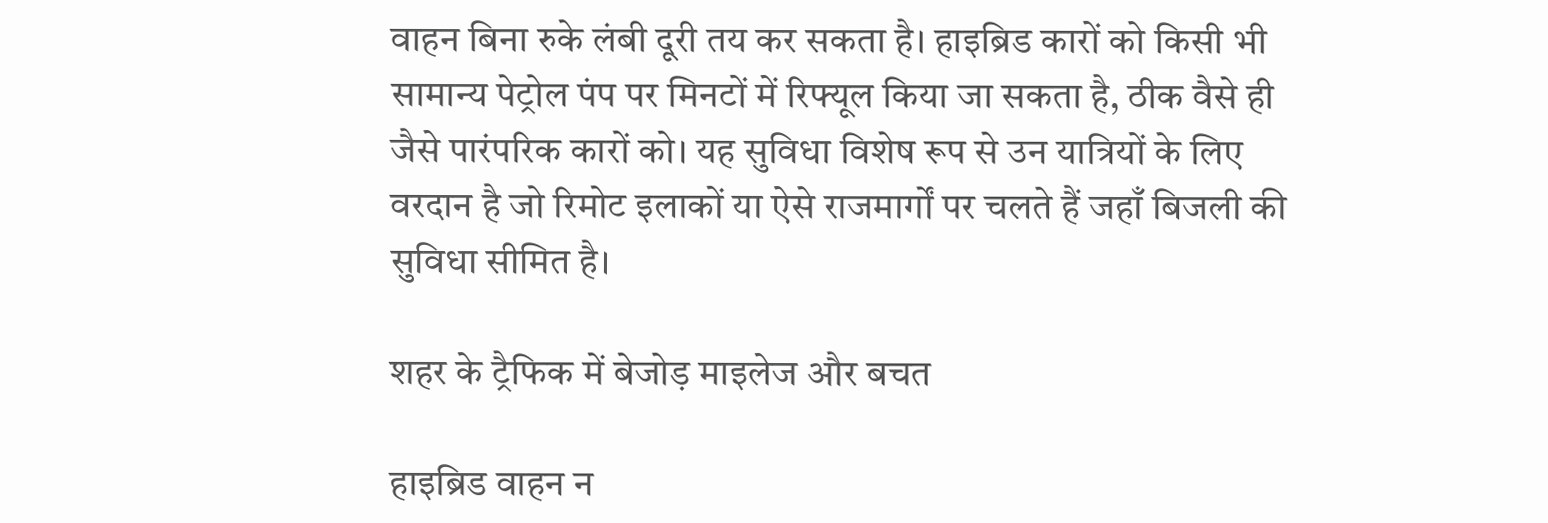वाहन बिना रुके लंबी दूरी तय कर सकता है। हाइब्रिड कारों को किसी भी सामान्य पेट्रोल पंप पर मिनटों में रिफ्यूल किया जा सकता है, ठीक वैसे ही जैसे पारंपरिक कारों को। यह सुविधा विशेष रूप से उन यात्रियों के लिए वरदान है जो रिमोट इलाकों या ऐसे राजमार्गों पर चलते हैं जहाँ बिजली की सुविधा सीमित है।

शहर के ट्रैफिक में बेजोड़ माइलेज और बचत

हाइब्रिड वाहन न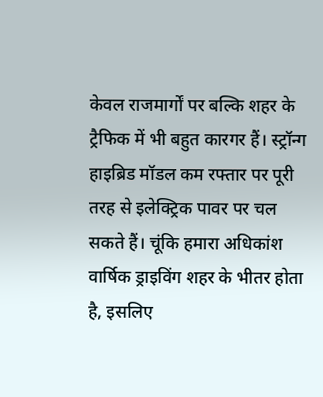केवल राजमार्गों पर बल्कि शहर के ट्रैफिक में भी बहुत कारगर हैं। स्ट्रॉन्ग हाइब्रिड मॉडल कम रफ्तार पर पूरी तरह से इलेक्ट्रिक पावर पर चल सकते हैं। चूंकि हमारा अधिकांश वार्षिक ड्राइविंग शहर के भीतर होता है, इसलिए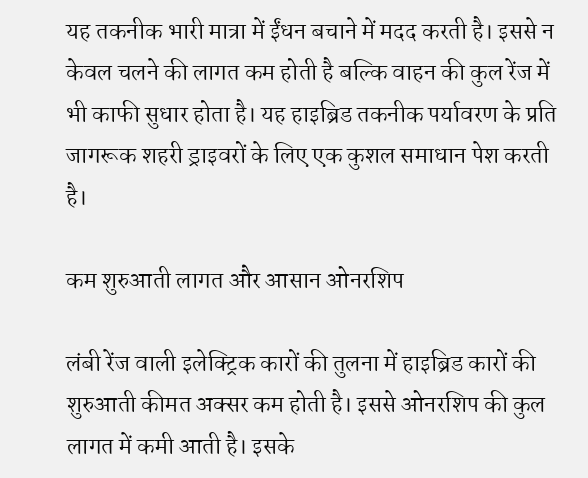यह तकनीक भारी मात्रा में ईंधन बचाने में मदद करती है। इससे न केवल चलने की लागत कम होती है बल्कि वाहन की कुल रेंज में भी काफी सुधार होता है। यह हाइब्रिड तकनीक पर्यावरण के प्रति जागरूक शहरी ड्राइवरों के लिए एक कुशल समाधान पेश करती है।

कम शुरुआती लागत और आसान ओनरशिप

लंबी रेंज वाली इलेक्ट्रिक कारों की तुलना में हाइब्रिड कारों की शुरुआती कीमत अक्सर कम होती है। इससे ओनरशिप की कुल लागत में कमी आती है। इसके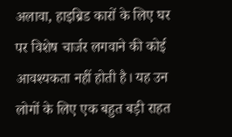अलावा, हाइब्रिड कारों के लिए घर पर विशेष चार्जर लगवाने की कोई आवश्यकता नहीं होती है। यह उन लोगों के लिए एक बहुत बड़ी राहत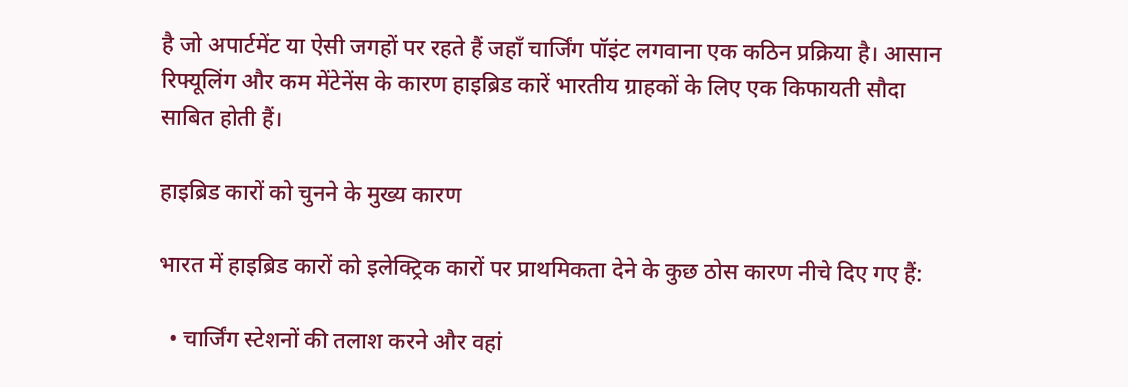है जो अपार्टमेंट या ऐसी जगहों पर रहते हैं जहाँ चार्जिंग पॉइंट लगवाना एक कठिन प्रक्रिया है। आसान रिफ्यूलिंग और कम मेंटेनेंस के कारण हाइब्रिड कारें भारतीय ग्राहकों के लिए एक किफायती सौदा साबित होती हैं।

हाइब्रिड कारों को चुनने के मुख्य कारण

भारत में हाइब्रिड कारों को इलेक्ट्रिक कारों पर प्राथमिकता देने के कुछ ठोस कारण नीचे दिए गए हैं:

  • चार्जिंग स्टेशनों की तलाश करने और वहां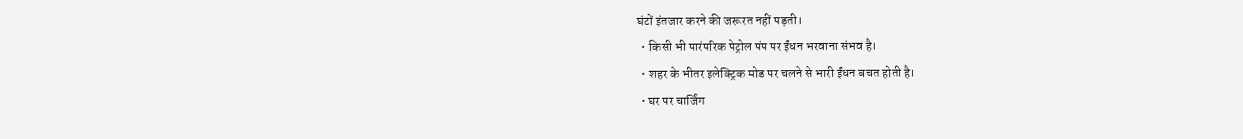घंटों इंतजार करने की जरूरत नहीं पड़ती।
  • किसी भी पारंपरिक पेट्रोल पंप पर ईंधन भरवाना संभव है।
  • शहर के भीतर इलेक्ट्रिक मोड पर चलने से भारी ईंधन बचत होती है।
  • घर पर चार्जिंग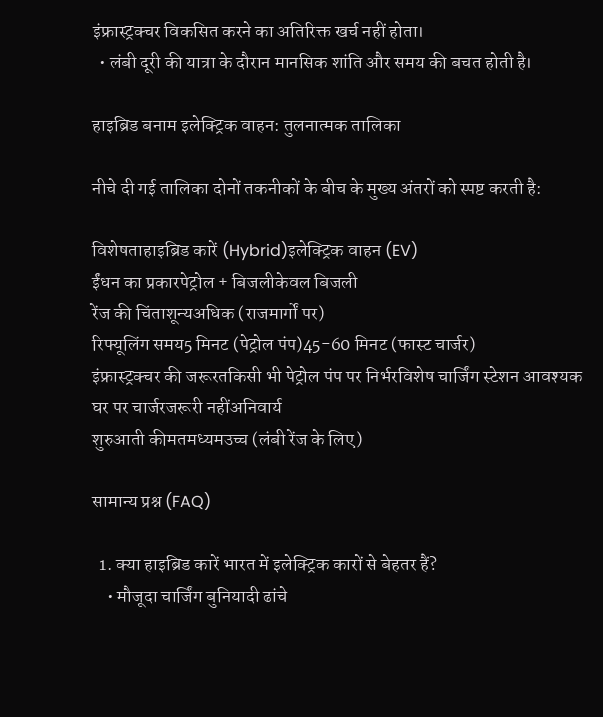इंफ्रास्ट्रक्चर विकसित करने का अतिरिक्त खर्च नहीं होता।
  • लंबी दूरी की यात्रा के दौरान मानसिक शांति और समय की बचत होती है।

हाइब्रिड बनाम इलेक्ट्रिक वाहन: तुलनात्मक तालिका

नीचे दी गई तालिका दोनों तकनीकों के बीच के मुख्य अंतरों को स्पष्ट करती है:

विशेषताहाइब्रिड कारें (Hybrid)इलेक्ट्रिक वाहन (EV)
ईंधन का प्रकारपेट्रोल + बिजलीकेवल बिजली
रेंज की चिंताशून्यअधिक (राजमार्गों पर)
रिफ्यूलिंग समय5 मिनट (पेट्रोल पंप)45-60 मिनट (फास्ट चार्जर)
इंफ्रास्ट्रक्चर की जरूरतकिसी भी पेट्रोल पंप पर निर्भरविशेष चार्जिंग स्टेशन आवश्यक
घर पर चार्जरजरूरी नहींअनिवार्य
शुरुआती कीमतमध्यमउच्च (लंबी रेंज के लिए)

सामान्य प्रश्न (FAQ)

  1. क्या हाइब्रिड कारें भारत में इलेक्ट्रिक कारों से बेहतर हैं?
    • मौजूदा चार्जिंग बुनियादी ढांचे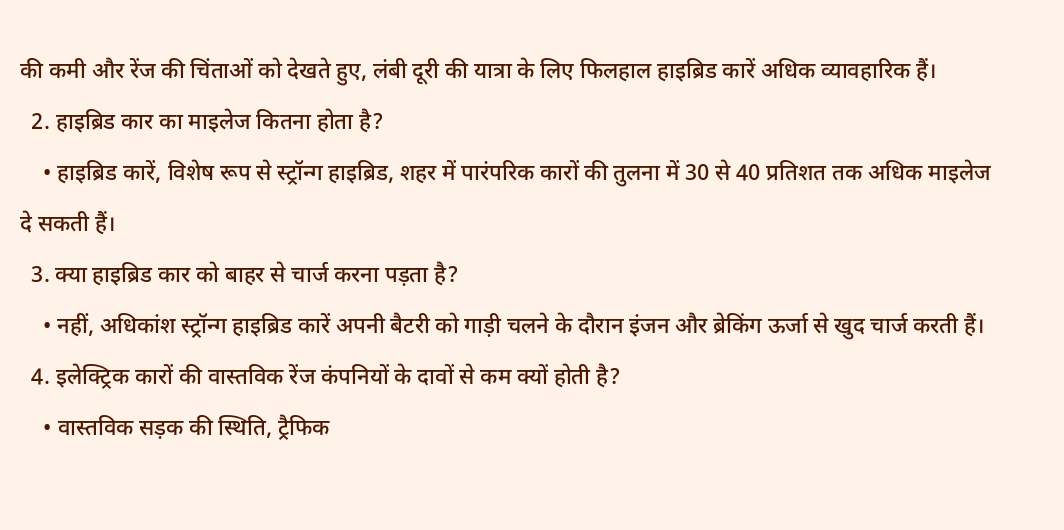की कमी और रेंज की चिंताओं को देखते हुए, लंबी दूरी की यात्रा के लिए फिलहाल हाइब्रिड कारें अधिक व्यावहारिक हैं।
  2. हाइब्रिड कार का माइलेज कितना होता है?
    • हाइब्रिड कारें, विशेष रूप से स्ट्रॉन्ग हाइब्रिड, शहर में पारंपरिक कारों की तुलना में 30 से 40 प्रतिशत तक अधिक माइलेज दे सकती हैं।
  3. क्या हाइब्रिड कार को बाहर से चार्ज करना पड़ता है?
    • नहीं, अधिकांश स्ट्रॉन्ग हाइब्रिड कारें अपनी बैटरी को गाड़ी चलने के दौरान इंजन और ब्रेकिंग ऊर्जा से खुद चार्ज करती हैं।
  4. इलेक्ट्रिक कारों की वास्तविक रेंज कंपनियों के दावों से कम क्यों होती है?
    • वास्तविक सड़क की स्थिति, ट्रैफिक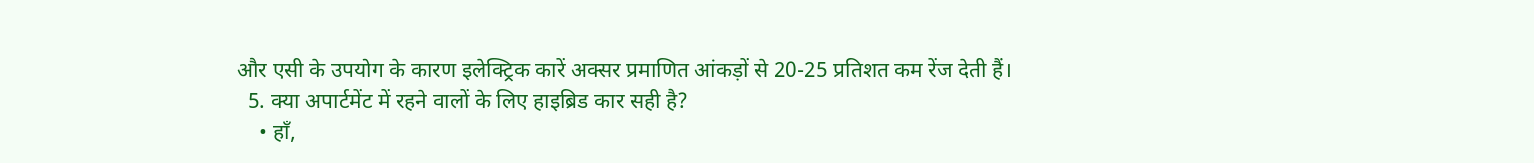और एसी के उपयोग के कारण इलेक्ट्रिक कारें अक्सर प्रमाणित आंकड़ों से 20-25 प्रतिशत कम रेंज देती हैं।
  5. क्या अपार्टमेंट में रहने वालों के लिए हाइब्रिड कार सही है?
    • हाँ,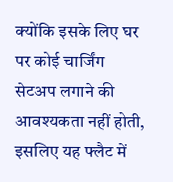क्योंकि इसके लिए घर पर कोई चार्जिंग सेटअप लगाने की आवश्यकता नहीं होती, इसलिए यह फ्लैट में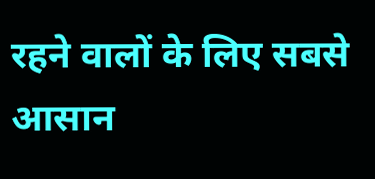रहने वालों के लिए सबसे आसान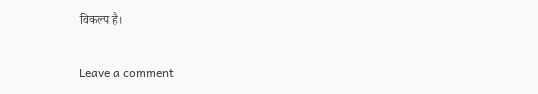विकल्प है।

Leave a comment